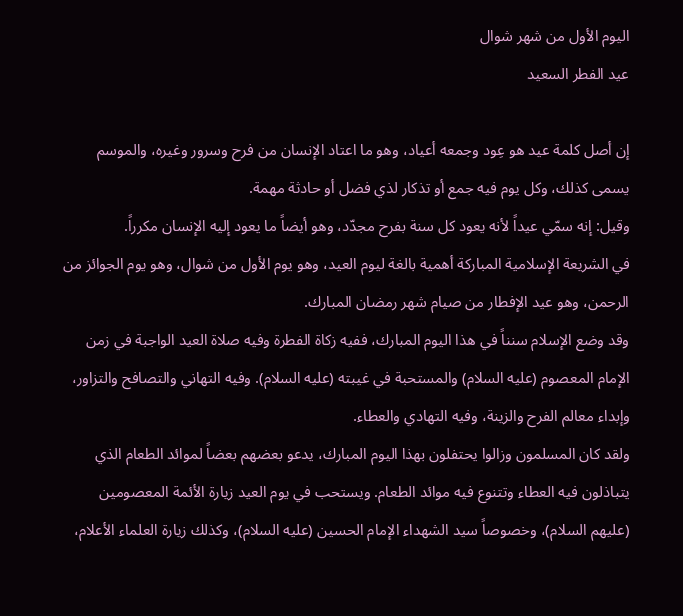اليوم الأول من شهر شوال
عيد الفطر السعيد

إن أصل كلمة عيد هو عِود وجمعه أعياد، وهو ما اعتاد الإنسان من فرح وسرور وغيره، والموسم يسمى كذلك، وكل يوم فيه جمع أو تذكار لذي فضل أو حادثة مهمة.
وقيل: إنه سمّي عيداً لأنه يعود كل سنة بفرح مجدّد، وهو أيضاً ما يعود إليه الإنسان مكرراً.
في الشريعة الإسلامية المباركة أهمية بالغة ليوم العيد، وهو يوم الأول من شوال، وهو يوم الجوائز من الرحمن، وهو عيد الإفطار من صيام شهر رمضان المبارك.
وقد وضع الإسلام سنناً في هذا اليوم المبارك، ففيه زكاة الفطرة وفيه صلاة العيد الواجبة في زمن الإمام المعصوم (عليه السلام) والمستحبة في غيبته (عليه السلام). وفيه التهاني والتصافح والتزاور، وإبداء معالم الفرح والزينة، وفيه التهادي والعطاء.
ولقد كان المسلمون وزالوا يحتفلون بهذا اليوم المبارك، يدعو بعضهم بعضاً لموائد الطعام الذي يتباذلون فيه العطاء وتتنوع فيه موائد الطعام. ويستحب في يوم العيد زيارة الأئمة المعصومين (عليهم السلام)، وخصوصاً سيد الشهداء الإمام الحسين (عليه السلام)، وكذلك زيارة العلماء الأعلام،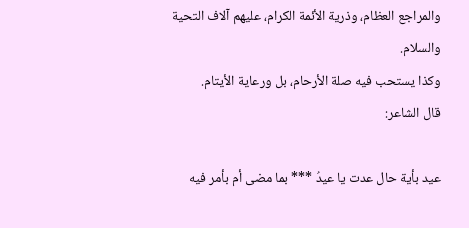والمراجع العظام، وذرية الأئمة الكرام، عليهم آلاف التحية والسلام.
وكذا يستحب فيه صلة الأرحام، بل ورعاية الأيتام.
قال الشاعر:

عيد بأية حال عدت يا عيدُ *** بما مضى أم بأمر فيه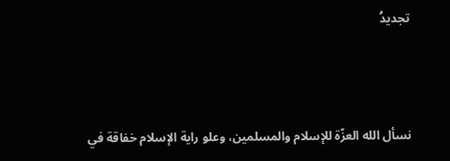تجديدُ



نسأل الله العزّة للإسلام والمسلمين، وعلو راية الإسلام خفاقة في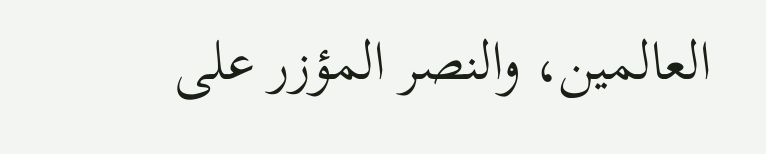العالمين، والنصر المؤزر على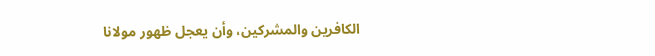الكافرين والمشركين، وأن يعجل ظهور مولانا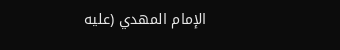الإمام المهدي (عليه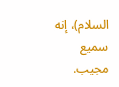السلام)، إنه سميع مجيب.